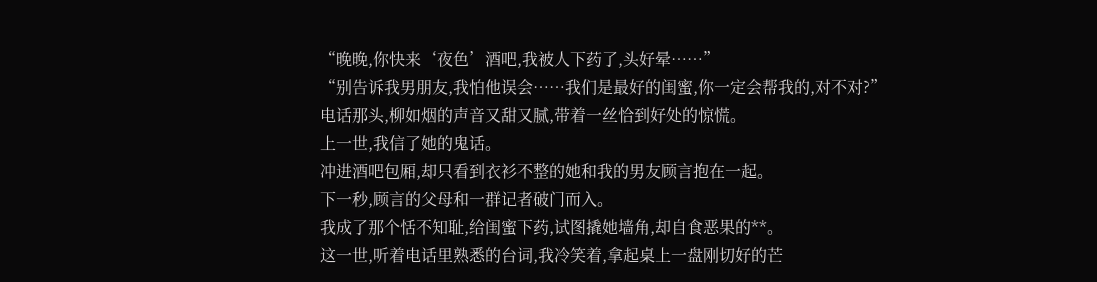“晚晚,你快来‘夜色’酒吧,我被人下药了,头好晕……”
“别告诉我男朋友,我怕他误会……我们是最好的闺蜜,你一定会帮我的,对不对?”
电话那头,柳如烟的声音又甜又腻,带着一丝恰到好处的惊慌。
上一世,我信了她的鬼话。
冲进酒吧包厢,却只看到衣衫不整的她和我的男友顾言抱在一起。
下一秒,顾言的父母和一群记者破门而入。
我成了那个恬不知耻,给闺蜜下药,试图撬她墙角,却自食恶果的**。
这一世,听着电话里熟悉的台词,我冷笑着,拿起桌上一盘刚切好的芒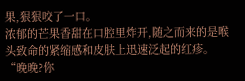果,狠狠咬了一口。
浓郁的芒果香甜在口腔里炸开,随之而来的是喉头致命的紧缩感和皮肤上迅速泛起的红疹。
“晚晚?你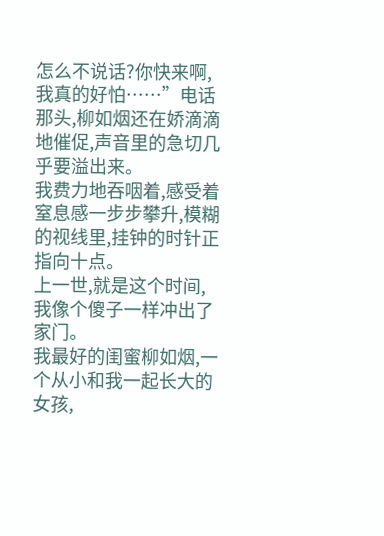怎么不说话?你快来啊,我真的好怕……”电话那头,柳如烟还在娇滴滴地催促,声音里的急切几乎要溢出来。
我费力地吞咽着,感受着窒息感一步步攀升,模糊的视线里,挂钟的时针正指向十点。
上一世,就是这个时间,我像个傻子一样冲出了家门。
我最好的闺蜜柳如烟,一个从小和我一起长大的女孩,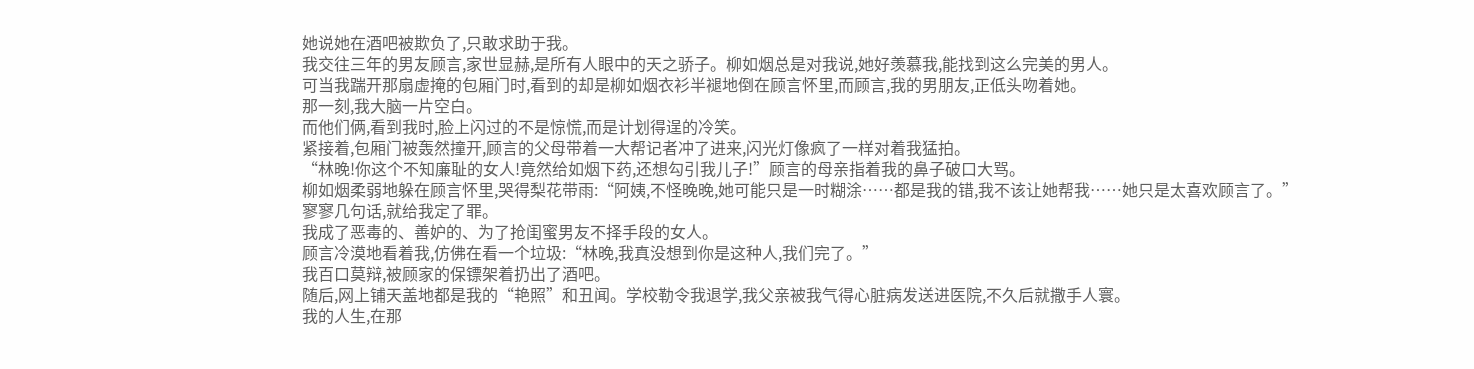她说她在酒吧被欺负了,只敢求助于我。
我交往三年的男友顾言,家世显赫,是所有人眼中的天之骄子。柳如烟总是对我说,她好羡慕我,能找到这么完美的男人。
可当我踹开那扇虚掩的包厢门时,看到的却是柳如烟衣衫半褪地倒在顾言怀里,而顾言,我的男朋友,正低头吻着她。
那一刻,我大脑一片空白。
而他们俩,看到我时,脸上闪过的不是惊慌,而是计划得逞的冷笑。
紧接着,包厢门被轰然撞开,顾言的父母带着一大帮记者冲了进来,闪光灯像疯了一样对着我猛拍。
“林晚!你这个不知廉耻的女人!竟然给如烟下药,还想勾引我儿子!”顾言的母亲指着我的鼻子破口大骂。
柳如烟柔弱地躲在顾言怀里,哭得梨花带雨:“阿姨,不怪晚晚,她可能只是一时糊涂……都是我的错,我不该让她帮我……她只是太喜欢顾言了。”
寥寥几句话,就给我定了罪。
我成了恶毒的、善妒的、为了抢闺蜜男友不择手段的女人。
顾言冷漠地看着我,仿佛在看一个垃圾:“林晚,我真没想到你是这种人,我们完了。”
我百口莫辩,被顾家的保镖架着扔出了酒吧。
随后,网上铺天盖地都是我的“艳照”和丑闻。学校勒令我退学,我父亲被我气得心脏病发送进医院,不久后就撒手人寰。
我的人生,在那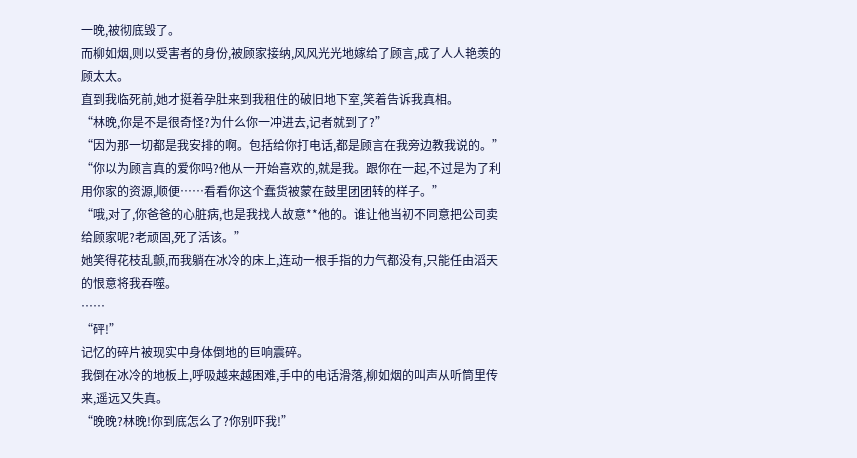一晚,被彻底毁了。
而柳如烟,则以受害者的身份,被顾家接纳,风风光光地嫁给了顾言,成了人人艳羡的顾太太。
直到我临死前,她才挺着孕肚来到我租住的破旧地下室,笑着告诉我真相。
“林晚,你是不是很奇怪?为什么你一冲进去,记者就到了?”
“因为那一切都是我安排的啊。包括给你打电话,都是顾言在我旁边教我说的。”
“你以为顾言真的爱你吗?他从一开始喜欢的,就是我。跟你在一起,不过是为了利用你家的资源,顺便……看看你这个蠢货被蒙在鼓里团团转的样子。”
“哦,对了,你爸爸的心脏病,也是我找人故意**他的。谁让他当初不同意把公司卖给顾家呢?老顽固,死了活该。”
她笑得花枝乱颤,而我躺在冰冷的床上,连动一根手指的力气都没有,只能任由滔天的恨意将我吞噬。
……
“砰!”
记忆的碎片被现实中身体倒地的巨响震碎。
我倒在冰冷的地板上,呼吸越来越困难,手中的电话滑落,柳如烟的叫声从听筒里传来,遥远又失真。
“晚晚?林晚!你到底怎么了?你别吓我!”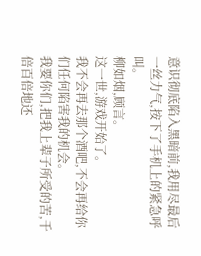意识彻底陷入黑暗前,我用尽最后一丝力气,按下了手机上的紧急呼叫。
柳如烟,顾言。
这一世,游戏开始了。
我不会再去那个酒吧,不会再给你们任何陷害我的机会。
我要你们,把我上辈子所受的苦,千倍百倍地还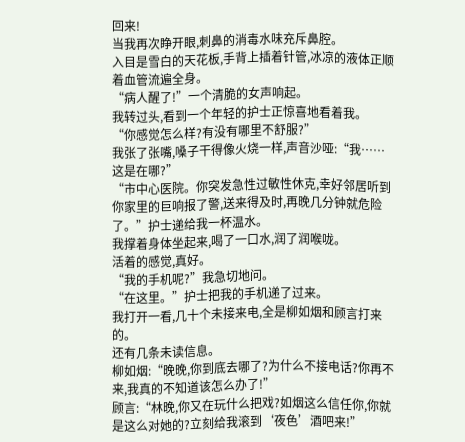回来!
当我再次睁开眼,刺鼻的消毒水味充斥鼻腔。
入目是雪白的天花板,手背上插着针管,冰凉的液体正顺着血管流遍全身。
“病人醒了!”一个清脆的女声响起。
我转过头,看到一个年轻的护士正惊喜地看着我。
“你感觉怎么样?有没有哪里不舒服?”
我张了张嘴,嗓子干得像火烧一样,声音沙哑:“我……这是在哪?”
“市中心医院。你突发急性过敏性休克,幸好邻居听到你家里的巨响报了警,送来得及时,再晚几分钟就危险了。”护士递给我一杯温水。
我撑着身体坐起来,喝了一口水,润了润喉咙。
活着的感觉,真好。
“我的手机呢?”我急切地问。
“在这里。”护士把我的手机递了过来。
我打开一看,几十个未接来电,全是柳如烟和顾言打来的。
还有几条未读信息。
柳如烟:“晚晚,你到底去哪了?为什么不接电话?你再不来,我真的不知道该怎么办了!”
顾言:“林晚,你又在玩什么把戏?如烟这么信任你,你就是这么对她的?立刻给我滚到‘夜色’酒吧来!”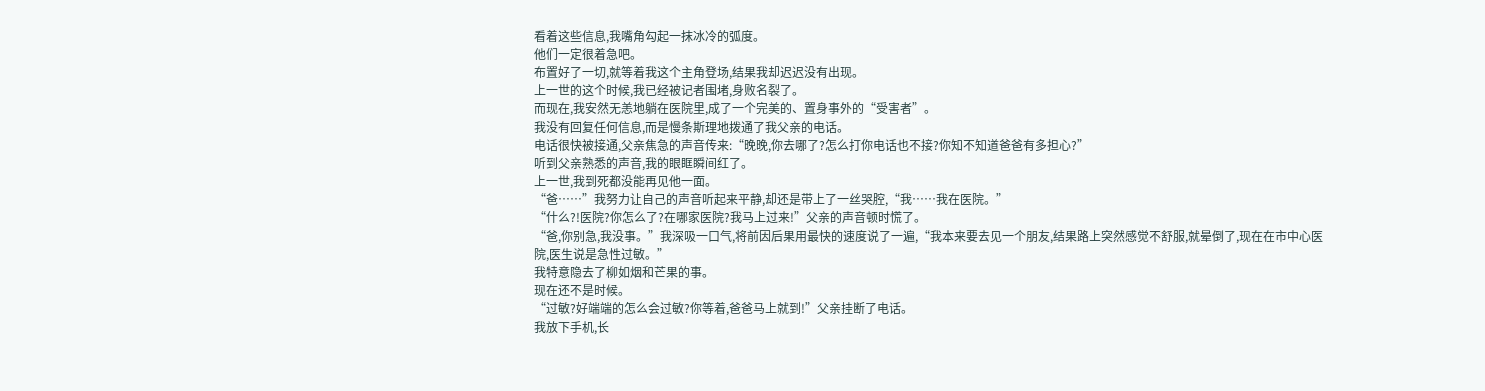看着这些信息,我嘴角勾起一抹冰冷的弧度。
他们一定很着急吧。
布置好了一切,就等着我这个主角登场,结果我却迟迟没有出现。
上一世的这个时候,我已经被记者围堵,身败名裂了。
而现在,我安然无恙地躺在医院里,成了一个完美的、置身事外的“受害者”。
我没有回复任何信息,而是慢条斯理地拨通了我父亲的电话。
电话很快被接通,父亲焦急的声音传来:“晚晚,你去哪了?怎么打你电话也不接?你知不知道爸爸有多担心?”
听到父亲熟悉的声音,我的眼眶瞬间红了。
上一世,我到死都没能再见他一面。
“爸……”我努力让自己的声音听起来平静,却还是带上了一丝哭腔,“我……我在医院。”
“什么?!医院?你怎么了?在哪家医院?我马上过来!”父亲的声音顿时慌了。
“爸,你别急,我没事。”我深吸一口气,将前因后果用最快的速度说了一遍,“我本来要去见一个朋友,结果路上突然感觉不舒服,就晕倒了,现在在市中心医院,医生说是急性过敏。”
我特意隐去了柳如烟和芒果的事。
现在还不是时候。
“过敏?好端端的怎么会过敏?你等着,爸爸马上就到!”父亲挂断了电话。
我放下手机,长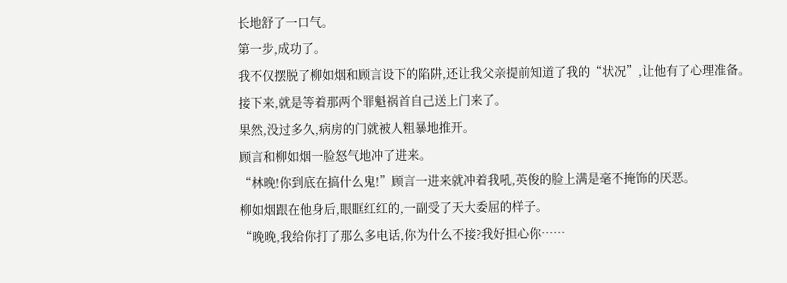长地舒了一口气。
第一步,成功了。
我不仅摆脱了柳如烟和顾言设下的陷阱,还让我父亲提前知道了我的“状况”,让他有了心理准备。
接下来,就是等着那两个罪魁祸首自己送上门来了。
果然,没过多久,病房的门就被人粗暴地推开。
顾言和柳如烟一脸怒气地冲了进来。
“林晚!你到底在搞什么鬼!”顾言一进来就冲着我吼,英俊的脸上满是毫不掩饰的厌恶。
柳如烟跟在他身后,眼眶红红的,一副受了天大委屈的样子。
“晚晚,我给你打了那么多电话,你为什么不接?我好担心你……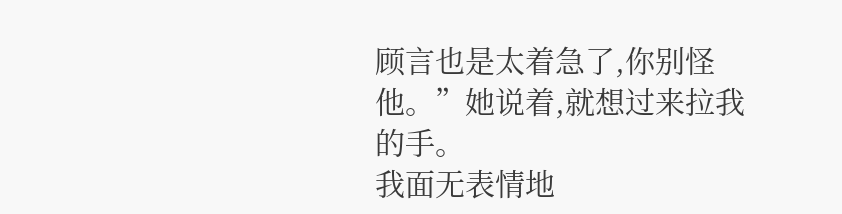顾言也是太着急了,你别怪他。”她说着,就想过来拉我的手。
我面无表情地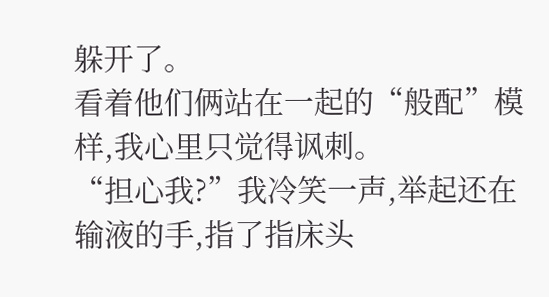躲开了。
看着他们俩站在一起的“般配”模样,我心里只觉得讽刺。
“担心我?”我冷笑一声,举起还在输液的手,指了指床头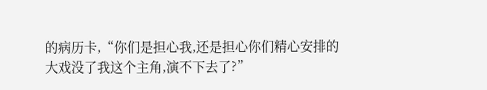的病历卡,“你们是担心我,还是担心你们精心安排的大戏没了我这个主角,演不下去了?”